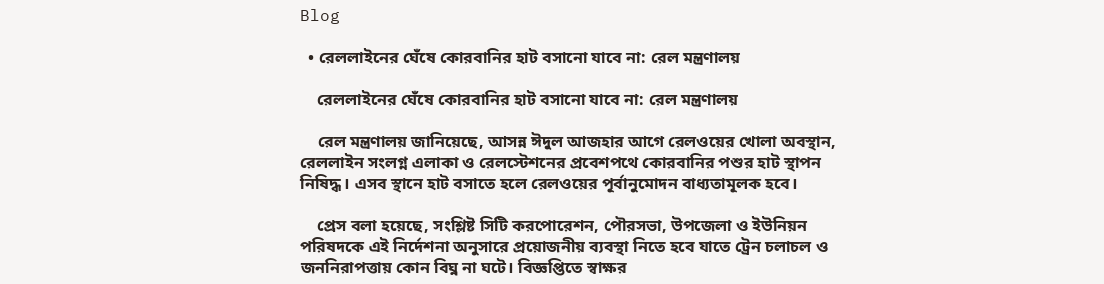Blog

  • রেললাইনের ঘেঁষে কোরবানির হাট বসানো যাবে না: রেল মন্ত্রণালয়

    রেললাইনের ঘেঁষে কোরবানির হাট বসানো যাবে না: রেল মন্ত্রণালয়

    রেল মন্ত্রণালয় জানিয়েছে, আসন্ন ঈদুল আজহার আগে রেলওয়ের খোলা অবস্থান, রেললাইন সংলগ্ন এলাকা ও রেলস্টেশনের প্রবেশপথে কোরবানির পশুর হাট স্থাপন নিষিদ্ধ। এসব স্থানে হাট বসাতে হলে রেলওয়ের পূর্বানুমোদন বাধ্যতামূলক হবে।

    প্রেস বলা হয়েছে, সংশ্লিষ্ট সিটি করপোরেশন, পৌরসভা, উপজেলা ও ইউনিয়ন পরিষদকে এই নির্দেশনা অনুসারে প্রয়োজনীয় ব্যবস্থা নিতে হবে যাতে ট্রেন চলাচল ও জননিরাপত্তায় কোন বিঘ্ন না ঘটে। বিজ্ঞপ্তিতে স্বাক্ষর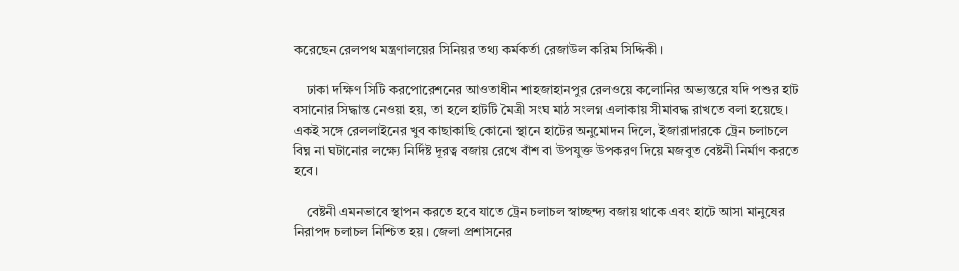করেছেন রেলপথ মন্ত্রণালয়ের সিনিয়র তথ্য কর্মকর্তা রেজাউল করিম সিদ্দিকী।

    ঢাকা দক্ষিণ সিটি করপোরেশনের আওতাধীন শাহজাহানপুর রেলওয়ে কলোনির অভ্যন্তরে যদি পশুর হাট বসানোর সিদ্ধান্ত নেওয়া হয়, তা হলে হাটটি মৈত্রী সংঘ মাঠ সংলগ্ন এলাকায় সীমাবদ্ধ রাখতে বলা হয়েছে। একই সঙ্গে রেললাইনের খুব কাছাকাছি কোনো স্থানে হাটের অনুমোদন দিলে, ইজারাদারকে ট্রেন চলাচলে বিঘ্ন না ঘটানোর লক্ষ্যে নির্দিষ্ট দূরত্ব বজায় রেখে বাঁশ বা উপযুক্ত উপকরণ দিয়ে মজবুত বেষ্টনী নির্মাণ করতে হবে।

    বেষ্টনী এমনভাবে স্থাপন করতে হবে যাতে ট্রেন চলাচল স্বাচ্ছন্দ্য বজায় থাকে এবং হাটে আসা মানুষের নিরাপদ চলাচল নিশ্চিত হয়। জেলা প্রশাসনের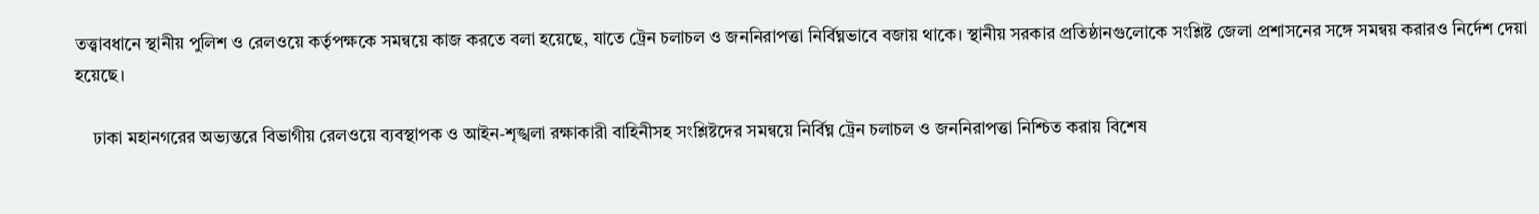তত্ত্বাবধানে স্থানীয় পুলিশ ও রেলওয়ে কর্তৃপক্ষকে সমন্বয়ে কাজ করতে বলা হয়েছে, যাতে ট্রেন চলাচল ও জননিরাপত্তা নির্বিঘ্নভাবে বজায় থাকে। স্থানীয় সরকার প্রতিষ্ঠানগুলোকে সংশ্লিষ্ট জেলা প্রশাসনের সঙ্গে সমন্বয় করারও নির্দেশ দেয়া হয়েছে।

    ঢাকা মহানগরের অভ্যন্তরে বিভাগীয় রেলওয়ে ব্যবস্থাপক ও আইন-শৃঙ্খলা রক্ষাকারী বাহিনীসহ সংশ্লিষ্টদের সমন্বয়ে নির্বিঘ্ন ট্রেন চলাচল ও জননিরাপত্তা নিশ্চিত করায় বিশেষ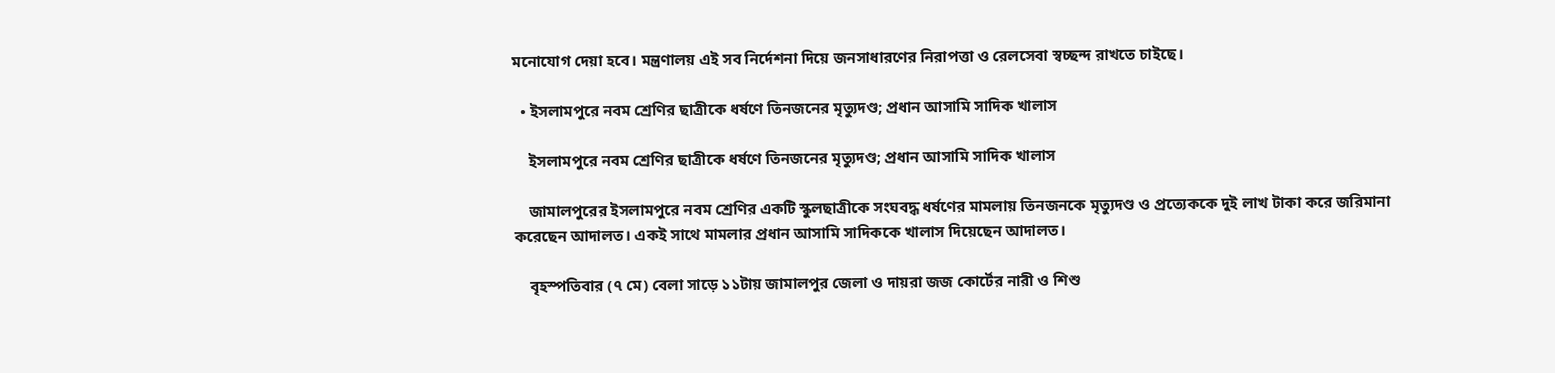মনোযোগ দেয়া হবে। মন্ত্রণালয় এই সব নির্দেশনা দিয়ে জনসাধারণের নিরাপত্তা ও রেলসেবা স্বচ্ছন্দ রাখতে চাইছে।

  • ইসলামপুরে নবম শ্রেণির ছাত্রীকে ধর্ষণে তিনজনের মৃত্যুদণ্ড; প্রধান আসামি সাদিক খালাস

    ইসলামপুরে নবম শ্রেণির ছাত্রীকে ধর্ষণে তিনজনের মৃত্যুদণ্ড; প্রধান আসামি সাদিক খালাস

    জামালপুরের ইসলামপুরে নবম শ্রেণির একটি স্কুলছাত্রীকে সংঘবদ্ধ ধর্ষণের মামলায় তিনজনকে মৃত্যুদণ্ড ও প্রত্যেককে দুই লাখ টাকা করে জরিমানা করেছেন আদালত। একই সাথে মামলার প্রধান আসামি সাদিককে খালাস দিয়েছেন আদালত।

    বৃহস্পতিবার (৭ মে) বেলা সাড়ে ১১টায় জামালপুর জেলা ও দায়রা জজ কোর্টের নারী ও শিশু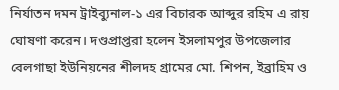নির্যাতন দমন ট্রাইব্যুনাল-১ এর বিচারক আব্দুর রহিম এ রায় ঘোষণা করেন। দণ্ডপ্রাপ্তরা হলেন ইসলামপুর উপজেলার বেলগাছা ইউনিয়নের শীলদহ গ্রামের মো. শিপন, ইব্রাহিম ও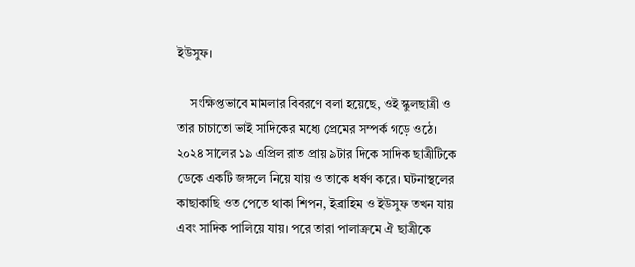ইউসুফ।

    সংক্ষিপ্তভাবে মামলার বিবরণে বলা হয়েছে, ওই স্কুলছাত্রী ও তার চাচাতো ভাই সাদিকের মধ্যে প্রেমের সম্পর্ক গড়ে ওঠে। ২০২৪ সালের ১৯ এপ্রিল রাত প্রায় ৯টার দিকে সাদিক ছাত্রীটিকে ডেকে একটি জঙ্গলে নিয়ে যায় ও তাকে ধর্ষণ করে। ঘটনাস্থলের কাছাকাছি ওত পেতে থাকা শিপন, ইব্রাহিম ও ইউসুফ তখন যায় এবং সাদিক পালিয়ে যায়। পরে তারা পালাক্রমে ঐ ছাত্রীকে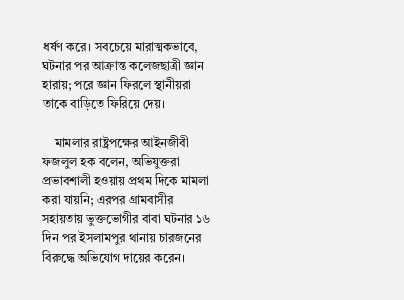ধর্ষণ করে। সবচেয়ে মারাত্মকভাবে, ঘটনার পর আক্রান্ত কলেজছাত্রী জ্ঞান হারায়; পরে জ্ঞান ফিরলে স্থানীয়রা তাকে বাড়িতে ফিরিয়ে দেয়।

    মামলার রাষ্ট্রপক্ষের আইনজীবী ফজলুল হক বলেন, অভিযুক্তরা প্রভাবশালী হওয়ায় প্রথম দিকে মামলা করা যায়নি; এরপর গ্রামবাসীর সহায়তায় ভুক্তভোগীর বাবা ঘটনার ১৬ দিন পর ইসলামপুর থানায় চারজনের বিরুদ্ধে অভিযোগ দায়ের করেন।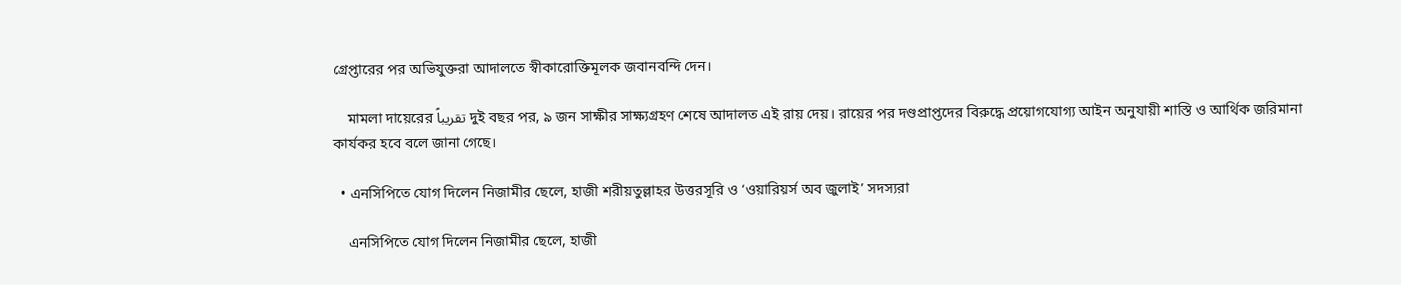গ্রেপ্তারের পর অভিযুক্তরা আদালতে স্বীকারোক্তিমূলক জবানবন্দি দেন।

    মামলা দায়েরের تقریباً দুই বছর পর, ৯ জন সাক্ষীর সাক্ষ্যগ্রহণ শেষে আদালত এই রায় দেয়। রায়ের পর দণ্ডপ্রাপ্তদের বিরুদ্ধে প্রয়োগযোগ্য আইন অনুযায়ী শাস্তি ও আর্থিক জরিমানা কার্যকর হবে বলে জানা গেছে।

  • এনসিপিতে যোগ দিলেন নিজামীর ছেলে, হাজী শরীয়তুল্লাহর উত্তরসূরি ও ‘ওয়ারিয়র্স অব জুলাই’ সদস্যরা

    এনসিপিতে যোগ দিলেন নিজামীর ছেলে, হাজী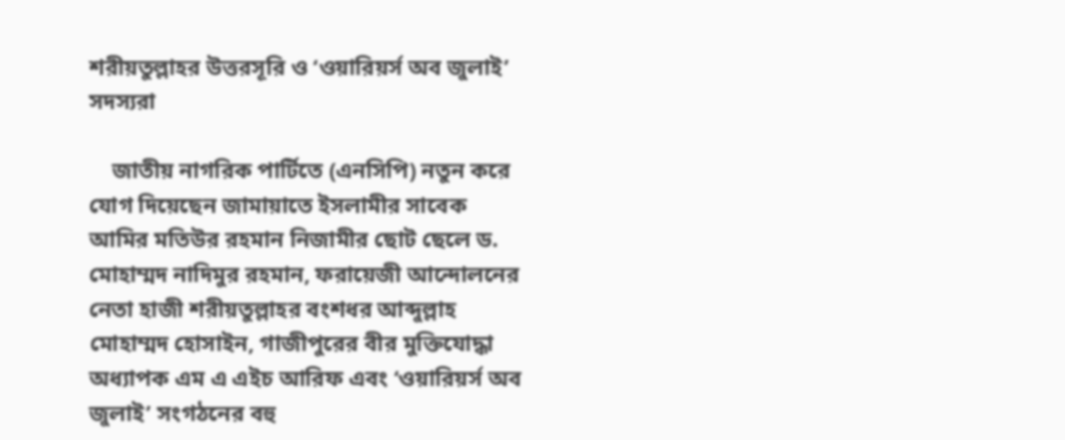শরীয়তুল্লাহর উত্তরসূরি ও ‘ওয়ারিয়র্স অব জুলাই’ সদস্যরা

    জাতীয় নাগরিক পার্টিতে (এনসিপি) নতুন করে যোগ দিয়েছেন জামায়াতে ইসলামীর সাবেক আমির মতিউর রহমান নিজামীর ছোট ছেলে ড. মোহাম্মদ নাদিমুর রহমান, ফরায়েজী আন্দোলনের নেতা হাজী শরীয়তুল্লাহর বংশধর আব্দুল্লাহ মোহাম্মদ হোসাইন, গাজীপুরের বীর মুক্তিযোদ্ধা অধ্যাপক এম এ এইচ আরিফ এবং ‘ওয়ারিয়র্স অব জুলাই’ সংগঠনের বহু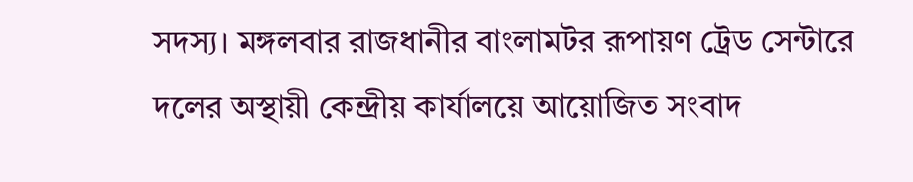সদস্য। মঙ্গলবার রাজধানীর বাংলামটর রূপায়ণ ট্রেড সেন্টারে দলের অস্থায়ী কেন্দ্রীয় কার্যালয়ে আয়োজিত সংবাদ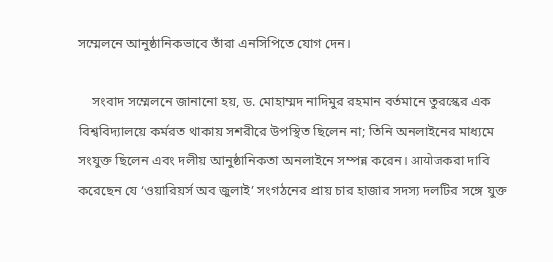সম্মেলনে আনুষ্ঠানিকভাবে তাঁরা এনসিপিতে যোগ দেন।

    সংবাদ সম্মেলনে জানানো হয়, ড. মোহাম্মদ নাদিমুর রহমান বর্তমানে তুরস্কের এক বিশ্ববিদ্যালয়ে কর্মরত থাকায় সশরীরে উপস্থিত ছিলেন না; তিনি অনলাইনের মাধ্যমে সংযুক্ত ছিলেন এবং দলীয় আনুষ্ঠানিকতা অনলাইনে সম্পন্ন করেন। आयोजকরা দাবি করেছেন যে ‘ওয়ারিয়র্স অব জুলাই’ সংগঠনের প্রায় চার হাজার সদস্য দলটির সঙ্গে যুক্ত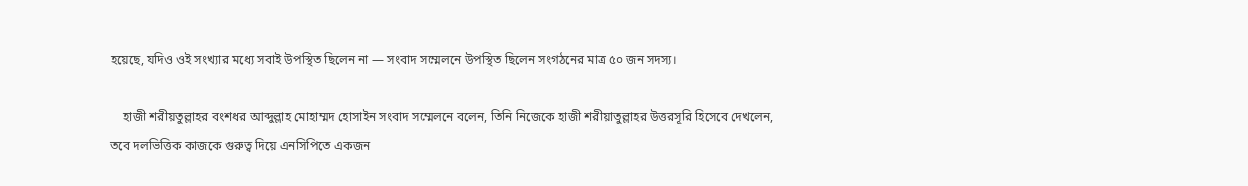হয়েছে, যদিও ওই সংখ্যার মধ্যে সবাই উপস্থিত ছিলেন না — সংবাদ সম্মেলনে উপস্থিত ছিলেন সংগঠনের মাত্র ৫০ জন সদস্য।

    হাজী শরীয়তুল্লাহর বংশধর আব্দুল্লাহ মোহাম্মদ হোসাইন সংবাদ সম্মেলনে বলেন, তিনি নিজেকে হাজী শরীয়াতুল্লাহর উত্তরসূরি হিসেবে দেখলেন, তবে দলভিত্তিক কাজকে গুরুত্ব দিয়ে এনসিপিতে একজন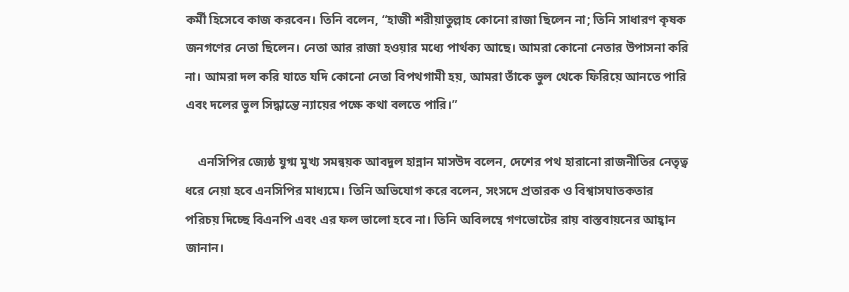কর্মী হিসেবে কাজ করবেন। তিনি বলেন, “হাজী শরীয়াতুল্লাহ কোনো রাজা ছিলেন না; তিনি সাধারণ কৃষক জনগণের নেতা ছিলেন। নেতা আর রাজা হওয়ার মধ্যে পার্থক্য আছে। আমরা কোনো নেতার উপাসনা করি না। আমরা দল করি যাতে যদি কোনো নেতা বিপথগামী হয়, আমরা তাঁকে ভুল থেকে ফিরিয়ে আনতে পারি এবং দলের ভুল সিদ্ধান্তে ন্যায়ের পক্ষে কথা বলতে পারি।”

    এনসিপির জ্যেষ্ঠ যুগ্ম মুখ্য সমন্বয়ক আবদুল হান্নান মাসউদ বলেন, দেশের পথ হারানো রাজনীতির নেতৃত্ব ধরে নেয়া হবে এনসিপির মাধ্যমে। তিনি অভিযোগ করে বলেন, সংসদে প্রতারক ও বিশ্বাসঘাতকতার পরিচয় দিচ্ছে বিএনপি এবং এর ফল ভালো হবে না। তিনি অবিলম্বে গণভোটের রায় বাস্তবায়নের আহ্বান জানান।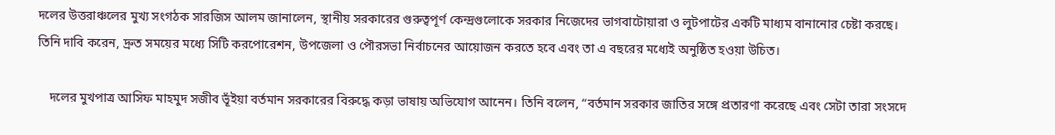দলের উত্তরাঞ্চলের মুখ্য সংগঠক সারজিস আলম জানালেন, স্থানীয় সরকারের গুরুত্বপূর্ণ কেন্দ্রগুলোকে সরকার নিজেদের ভাগবাটোয়ারা ও লুটপাটের একটি মাধ্যম বানানোর চেষ্টা করছে। তিনি দাবি করেন, দ্রুত সময়ের মধ্যে সিটি করপোরেশন, উপজেলা ও পৌরসভা নির্বাচনের আয়োজন করতে হবে এবং তা এ বছরের মধ্যেই অনুষ্ঠিত হওয়া উচিত।

    দলের মুখপাত্র আসিফ মাহমুদ সজীব ভূঁইয়া বর্তমান সরকারের বিরুদ্ধে কড়া ভাষায় অভিযোগ আনেন। তিনি বলেন, “বর্তমান সরকার জাতির সঙ্গে প্রতারণা করেছে এবং সেটা তারা সংসদে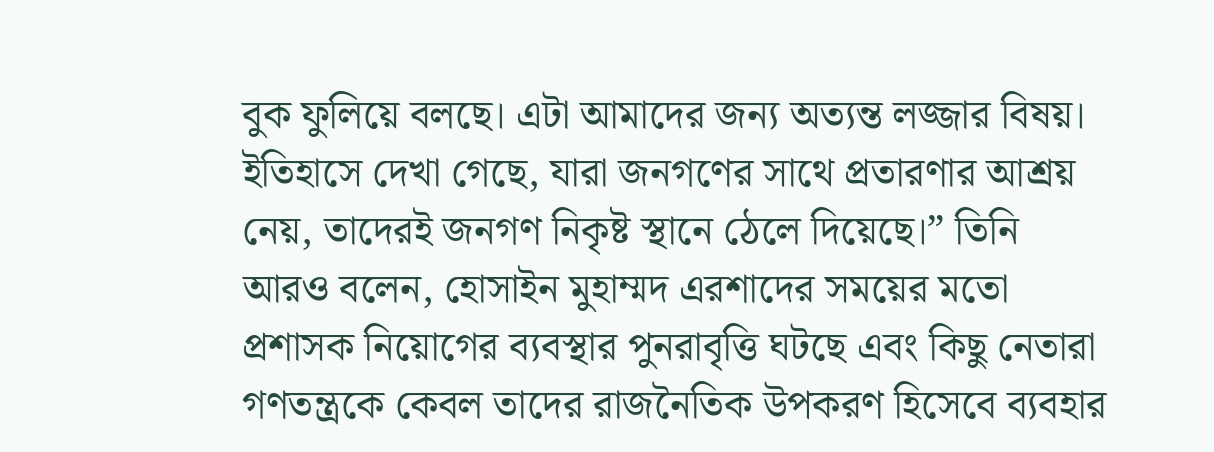বুক ফুলিয়ে বলছে। এটা আমাদের জন্য অত্যন্ত লজ্জার বিষয়। ইতিহাসে দেখা গেছে, যারা জনগণের সাথে প্রতারণার আশ্রয় নেয়, তাদেরই জনগণ নিকৃষ্ট স্থানে ঠেলে দিয়েছে।” তিনি আরও বলেন, হোসাইন মুহাম্মদ এরশাদের সময়ের মতো প্রশাসক নিয়োগের ব্যবস্থার পুনরাবৃত্তি ঘটছে এবং কিছু নেতারা গণতন্ত্রকে কেবল তাদের রাজনৈতিক উপকরণ হিসেবে ব্যবহার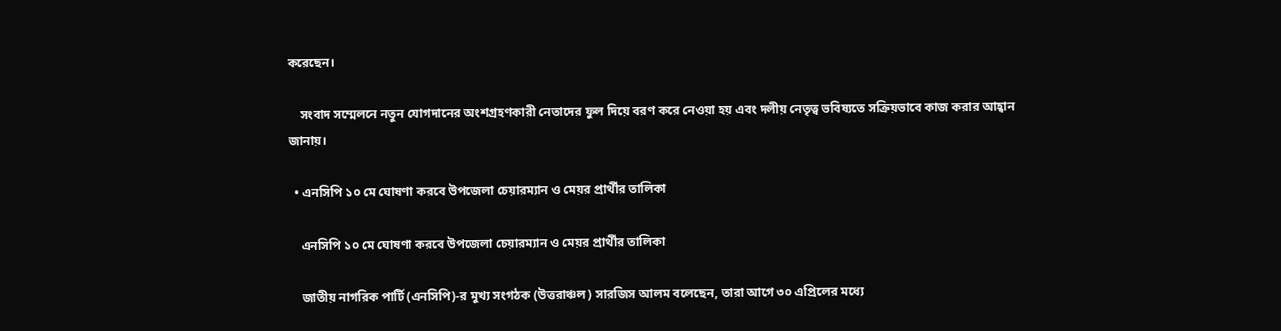করেছেন।

    সংবাদ সম্মেলনে নতুন যোগদানের অংশগ্রহণকারী নেতাদের ফুল দিয়ে বরণ করে নেওয়া হয় এবং দলীয় নেতৃত্ব ভবিষ্যতে সক্রিয়ভাবে কাজ করার আহ্বান জানায়।

  • এনসিপি ১০ মে ঘোষণা করবে উপজেলা চেয়ারম্যান ও মেয়র প্রার্থীর তালিকা

    এনসিপি ১০ মে ঘোষণা করবে উপজেলা চেয়ারম্যান ও মেয়র প্রার্থীর তালিকা

    জাতীয় নাগরিক পার্টি (এনসিপি)-র মুখ্য সংগঠক (উত্তরাঞ্চল) সারজিস আলম বলেছেন, তারা আগে ৩০ এপ্রিলের মধ্যে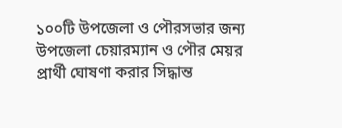১০০টি উপজেলা ও পৌরসভার জন্য উপজেলা চেয়ারম্যান ও পৌর মেয়র প্রার্থী ঘোষণা করার সিদ্ধান্ত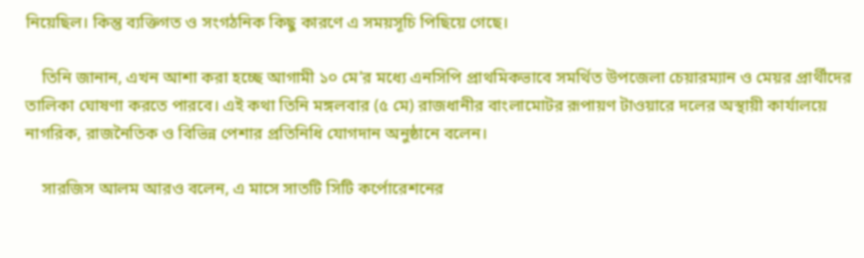নিয়েছিল। কিন্তু ব্যক্তিগত ও সংগঠনিক কিছু কারণে এ সময়সূচি পিছিয়ে গেছে।

    তিনি জানান, এখন আশা করা হচ্ছে আগামী ১০ মে’র মধ্যে এনসিপি প্রাথমিকভাবে সমর্থিত উপজেলা চেয়ারম্যান ও মেয়র প্রার্থীদের তালিকা ঘোষণা করতে পারবে। এই কথা তিনি মঙ্গলবার (৫ মে) রাজধানীর বাংলামোটর রূপায়ণ টাওয়ারে দলের অস্থায়ী কার্যালয়ে নাগরিক, রাজনৈতিক ও বিভিন্ন পেশার প্রতিনিধি যোগদান অনুষ্ঠানে বলেন।

    সারজিস আলম আরও বলেন, এ মাসে সাতটি সিটি কর্পোরেশনের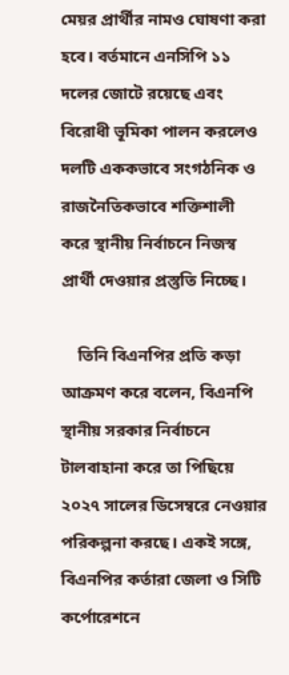মেয়র প্রার্থীর নামও ঘোষণা করা হবে। বর্তমানে এনসিপি ১১ দলের জোটে রয়েছে এবং বিরোধী ভূমিকা পালন করলেও দলটি এককভাবে সংগঠনিক ও রাজনৈতিকভাবে শক্তিশালী করে স্থানীয় নির্বাচনে নিজস্ব প্রার্থী দেওয়ার প্রস্তুতি নিচ্ছে।

    তিনি বিএনপির প্রতি কড়া আক্রমণ করে বলেন, বিএনপি স্থানীয় সরকার নির্বাচনে টালবাহানা করে তা পিছিয়ে ২০২৭ সালের ডিসেম্বরে নেওয়ার পরিকল্পনা করছে। একই সঙ্গে, বিএনপির কর্তারা জেলা ও সিটি কর্পোরেশনে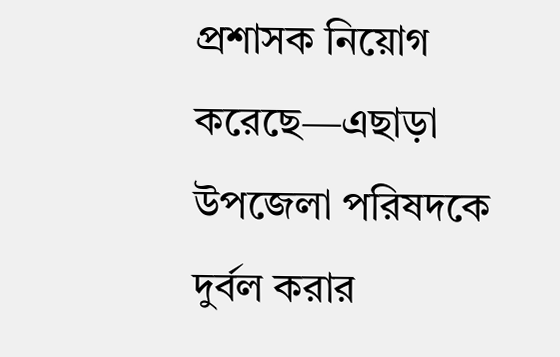প্রশাসক নিয়োগ করেছে—এছাড়া উপজেলা পরিষদকে দুর্বল করার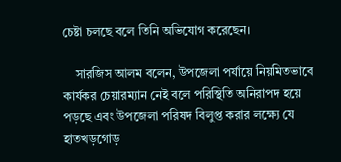চেষ্টা চলছে বলে তিনি অভিযোগ করেছেন।

    সারজিস আলম বলেন, উপজেলা পর্যায়ে নিয়মিতভাবে কার্যকর চেয়ারম্যান নেই বলে পরিস্থিতি অনিরাপদ হয়ে পড়ছে এবং উপজেলা পরিষদ বিলুপ্ত করার লক্ষ্যে যে হাতখড়গোড়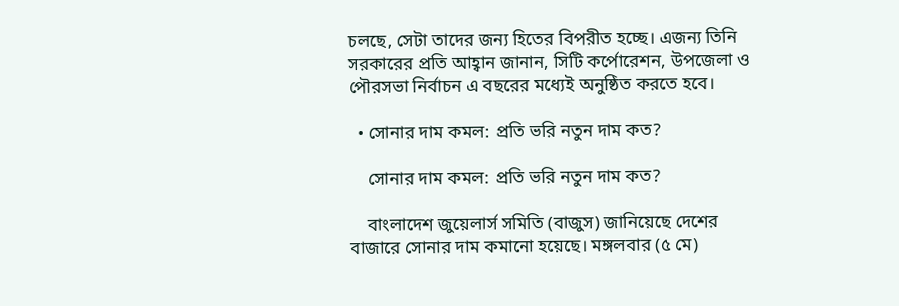চলছে, সেটা তাদের জন্য হিতের বিপরীত হচ্ছে। এজন্য তিনি সরকারের প্রতি আহ্বান জানান, সিটি কর্পোরেশন, উপজেলা ও পৌরসভা নির্বাচন এ বছরের মধ্যেই অনুষ্ঠিত করতে হবে।

  • সোনার দাম কমল: প্রতি ভরি নতুন দাম কত?

    সোনার দাম কমল: প্রতি ভরি নতুন দাম কত?

    বাংলাদেশ জুয়েলার্স সমিতি (বাজুস) জানিয়েছে দেশের বাজারে সোনার দাম কমানো হয়েছে। মঙ্গলবার (৫ মে)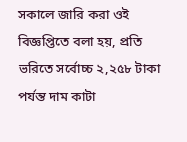সকালে জারি করা ওই বিজ্ঞপ্তিতে বলা হয়, প্রতি ভরিতে সর্বোচ্চ ২,২৫৮ টাকা পর্যন্ত দাম কাটা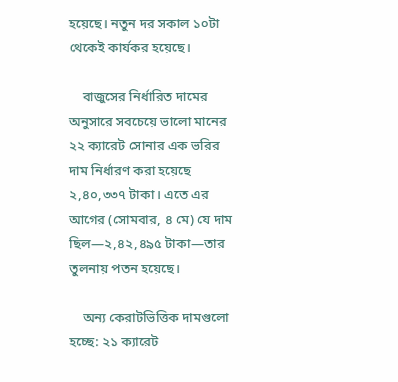হয়েছে। নতুন দর সকাল ১০টা থেকেই কার্যকর হয়েছে।

    বাজুসের নির্ধারিত দামের অনুসারে সবচেয়ে ভালো মানের ২২ ক্যারেট সোনার এক ভরির দাম নির্ধারণ করা হয়েছে ২,৪০,৩৩৭ টাকা। এতে এর আগের (সোমবার, ৪ মে) যে দাম ছিল—২,৪২,৪৯৫ টাকা—তার তুলনায় পতন হয়েছে।

    অন্য কেরাটভিত্তিক দামগুলো হচ্ছে: ২১ ক্যারেট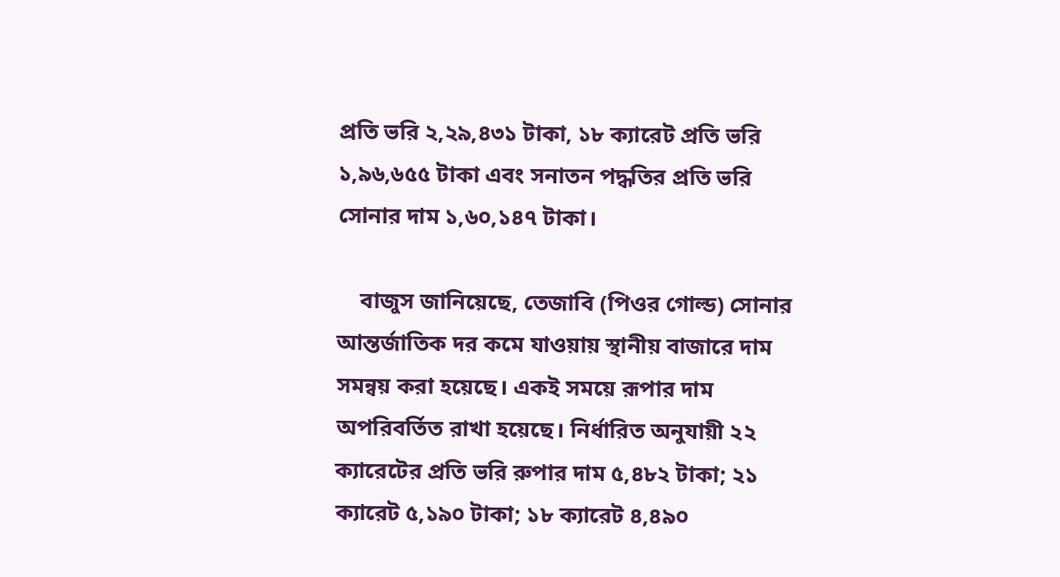প্রতি ভরি ২,২৯,৪৩১ টাকা, ১৮ ক্যারেট প্রতি ভরি ১,৯৬,৬৫৫ টাকা এবং সনাতন পদ্ধতির প্রতি ভরি সোনার দাম ১,৬০,১৪৭ টাকা।

    বাজুস জানিয়েছে, তেজাবি (পিওর গোল্ড) সোনার আন্তর্জাতিক দর কমে যাওয়ায় স্থানীয় বাজারে দাম সমন্বয় করা হয়েছে। একই সময়ে রূপার দাম অপরিবর্তিত রাখা হয়েছে। নির্ধারিত অনুযায়ী ২২ ক্যারেটের প্রতি ভরি রুপার দাম ৫,৪৮২ টাকা; ২১ ক্যারেট ৫,১৯০ টাকা; ১৮ ক্যারেট ৪,৪৯০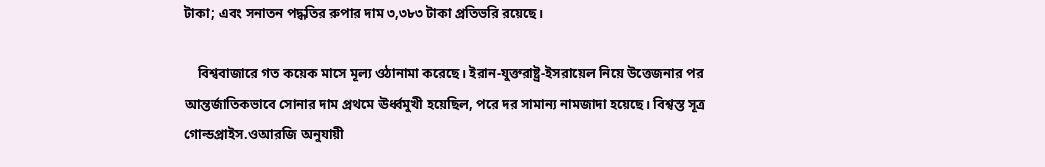টাকা; এবং সনাতন পদ্ধতির রুপার দাম ৩,৩৮৩ টাকা প্রতিভরি রয়েছে।

    বিশ্ববাজারে গত কয়েক মাসে মূল্য ওঠানামা করেছে। ইরান-যুক্তরাষ্ট্র-ইসরায়েল নিয়ে উত্তেজনার পর আন্তর্জাতিকভাবে সোনার দাম প্রথমে ঊর্ধ্বমুখী হয়েছিল, পরে দর সামান্য নামজাদা হয়েছে। বিশ্বস্ত সূত্র গোল্ডপ্রাইস.ওআরজি অনুযায়ী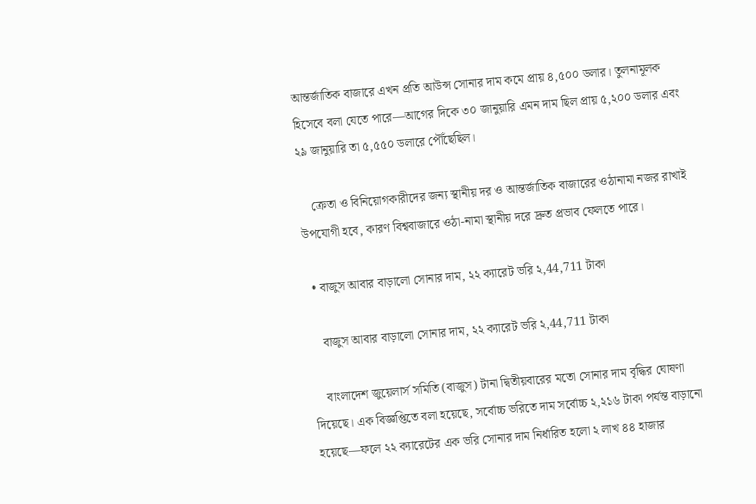আন্তর্জাতিক বাজারে এখন প্রতি আউন্স সোনার দাম কমে প্রায় ৪,৫০০ ডলার। তুলনামূলক হিসেবে বলা যেতে পারে—আগের দিকে ৩০ জানুয়ারি এমন দাম ছিল প্রায় ৫,২০০ ডলার এবং ২৯ জানুয়ারি তা ৫,৫৫০ ডলারে পৌঁছেছিল।

    ক্রেতা ও বিনিয়োগকারীদের জন্য স্থানীয় দর ও আন্তর্জাতিক বাজারের ওঠানামা নজর রাখাই উপযোগী হবে, কারণ বিশ্ববাজারে ওঠা-নামা স্থানীয় দরে দ্রুত প্রভাব ফেলতে পারে।

  • বাজুস আবার বাড়ালো সোনার দাম, ২২ ক্যারেট ভরি ২,44,711 টাকা

    বাজুস আবার বাড়ালো সোনার দাম, ২২ ক্যারেট ভরি ২,44,711 টাকা

    বাংলাদেশ জুয়েলার্স সমিতি (বাজুস) টানা দ্বিতীয়বারের মতো সোনার দাম বৃদ্ধির ঘোষণা দিয়েছে। এক বিজ্ঞপ্তিতে বলা হয়েছে, সর্বোচ্চ ভরিতে দাম সর্বোচ্চ ২,২১৬ টাকা পর্যন্ত বাড়ানো হয়েছে—ফলে ২২ ক্যারেটের এক ভরি সোনার দাম নির্ধারিত হলো ২ লাখ ৪৪ হাজার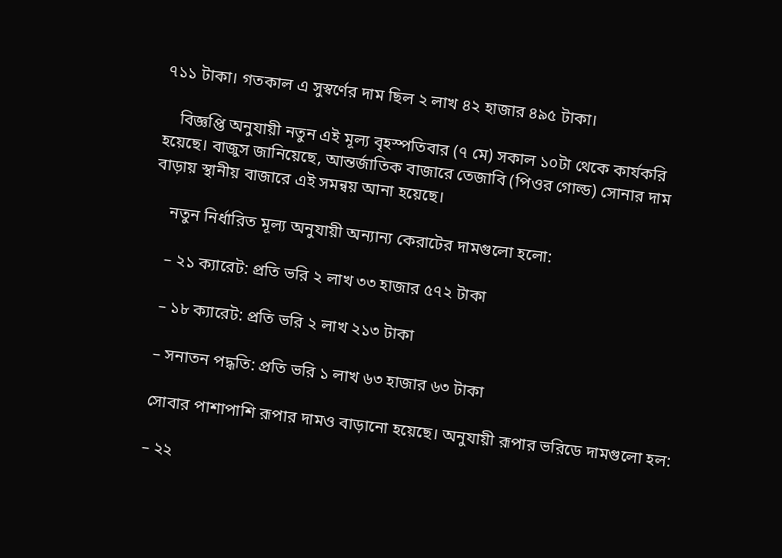৭১১ টাকা। গতকাল এ সুস্বর্ণের দাম ছিল ২ লাখ ৪২ হাজার ৪৯৫ টাকা।

    বিজ্ঞপ্তি অনুযায়ী নতুন এই মূল্য বৃহস্পতিবার (৭ মে) সকাল ১০টা থেকে কার্যকরি হয়েছে। বাজুস জানিয়েছে, আন্তর্জাতিক বাজারে তেজাবি (পিওর গোল্ড) সোনার দাম বাড়ায় স্থানীয় বাজারে এই সমন্বয় আনা হয়েছে।

    নতুন নির্ধারিত মূল্য অনুযায়ী অন্যান্য কেরাটের দামগুলো হলো:

    – ২১ ক্যারেট: প্রতি ভরি ২ লাখ ৩৩ হাজার ৫৭২ টাকা

    – ১৮ ক্যারেট: প্রতি ভরি ২ লাখ ২১৩ টাকা

    – সনাতন পদ্ধতি: প্রতি ভরি ১ লাখ ৬৩ হাজার ৬৩ টাকা

    সোবার পাশাপাশি রূপার দামও বাড়ানো হয়েছে। অনুযায়ী রূপার ভরিডে দামগুলো হল:

    – ২২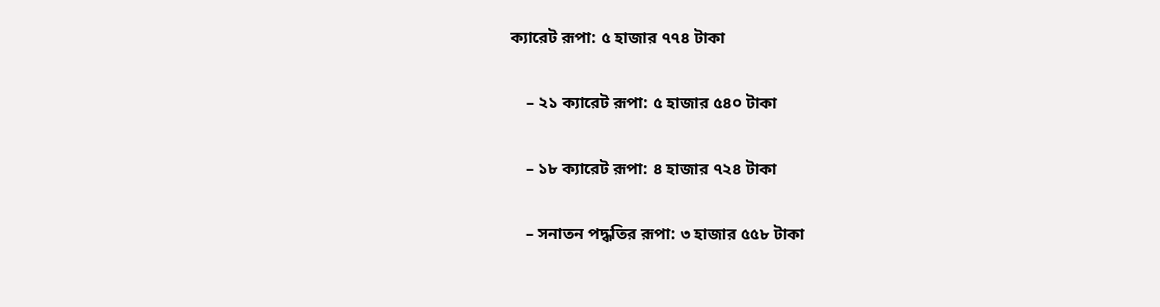ক্যারেট রূপা: ৫ হাজার ৭৭৪ টাকা

    – ২১ ক্যারেট রূপা: ৫ হাজার ৫৪০ টাকা

    – ১৮ ক্যারেট রূপা: ৪ হাজার ৭২৪ টাকা

    – সনাতন পদ্ধতির রূপা: ৩ হাজার ৫৫৮ টাকা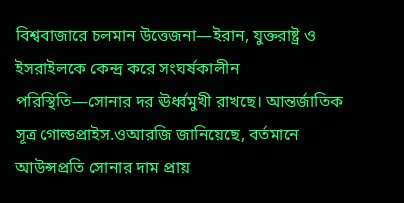বিশ্ববাজারে চলমান উত্তেজনা—ইরান, যুক্তরাষ্ট্র ও ইসরাইলকে কেন্দ্র করে সংঘর্ষকালীন পরিস্থিতি—সোনার দর ঊর্ধ্বমুখী রাখছে। আন্তর্জাতিক সূত্র গোল্ডপ্রাইস.ওআরজি জানিয়েছে, বর্তমানে আউন্সপ্রতি সোনার দাম প্রায়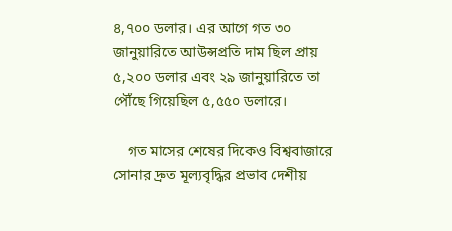৪,৭০০ ডলার। এর আগে গত ৩০ জানুয়ারিতে আউন্সপ্রতি দাম ছিল প্রায় ৫,২০০ ডলার এবং ২৯ জানুয়ারিতে তা পৌঁছে গিয়েছিল ৫,৫৫০ ডলারে।

    গত মাসের শেষের দিকেও বিশ্ববাজারে সোনার দ্রুত মূল্যবৃদ্ধির প্রভাব দেশীয়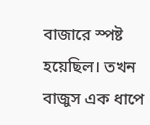বাজারে স্পষ্ট হয়েছিল। তখন বাজুস এক ধাপে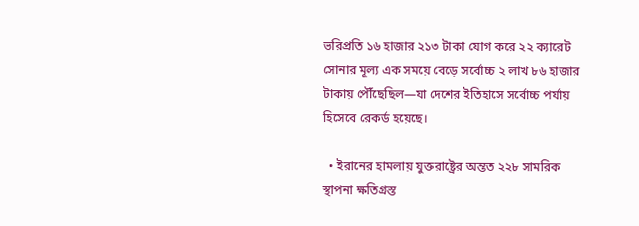ভরিপ্রতি ১৬ হাজার ২১৩ টাকা যোগ করে ২২ ক্যারেট সোনার মূল্য এক সময়ে বেড়ে সর্বোচ্চ ২ লাখ ৮৬ হাজার টাকায় পৌঁছেছিল—যা দেশের ইতিহাসে সর্বোচ্চ পর্যায় হিসেবে রেকর্ড হয়েছে।

  • ইরানের হামলায় যুক্তরাষ্ট্রের অন্তত ২২৮ সামরিক স্থাপনা ক্ষতিগ্রস্ত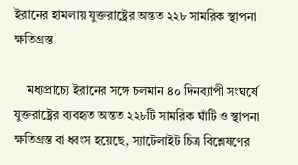ইরানের হামলায় যুক্তরাষ্ট্রের অন্তত ২২৮ সামরিক স্থাপনা ক্ষতিগ্রস্ত

    মধ্যপ্রাচ্যে ইরানের সঙ্গে চলমান ৪০ দিনব্যাপী সংঘর্ষে যুক্তরাষ্ট্রের ব্যবহৃত অন্তত ২২৮টি সামরিক ঘাঁটি ও স্থাপনা ক্ষতিগ্রস্ত বা ধ্বংস হয়েছে, স্যাটেলাইট চিত্র বিশ্লেষণের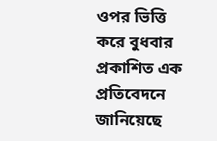ওপর ভিত্তি করে বুধবার প্রকাশিত এক প্রতিবেদনে জানিয়েছে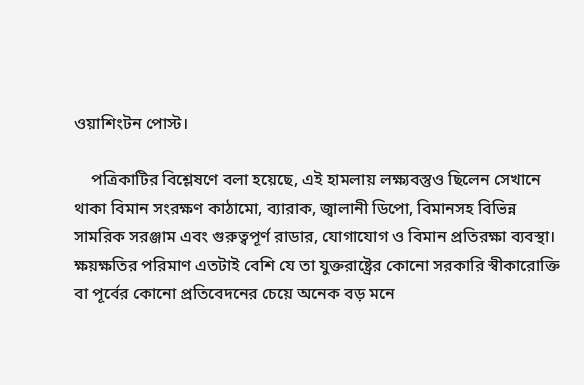ওয়াশিংটন পোস্ট।

    পত্রিকাটির বিশ্লেষণে বলা হয়েছে, এই হামলায় লক্ষ্যবস্তুও ছিলেন সেখানে থাকা বিমান সংরক্ষণ কাঠামো, ব্যারাক, জ্বালানী ডিপো, বিমানসহ বিভিন্ন সামরিক সরঞ্জাম এবং গুরুত্বপূর্ণ রাডার, যোগাযোগ ও বিমান প্রতিরক্ষা ব্যবস্থা। ক্ষয়ক্ষতির পরিমাণ এতটাই বেশি যে তা যুক্তরাষ্ট্রের কোনো সরকারি স্বীকারোক্তি বা পূর্বের কোনো প্রতিবেদনের চেয়ে অনেক বড় মনে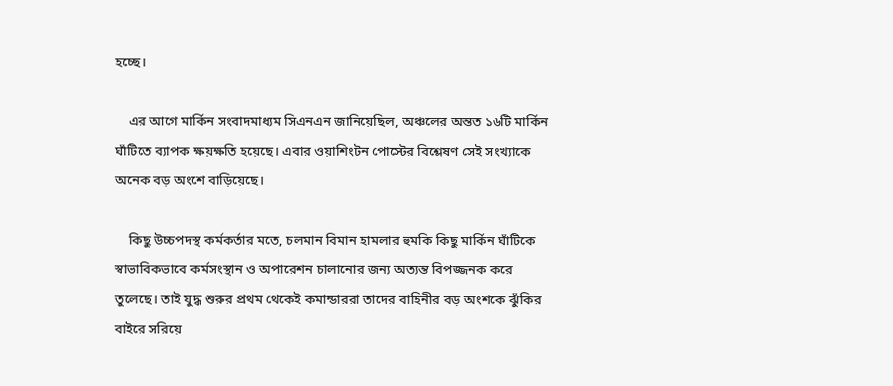হচ্ছে।

    এর আগে মার্কিন সংবাদমাধ্যম সিএনএন জানিয়েছিল, অঞ্চলের অন্তত ১৬টি মার্কিন ঘাঁটিতে ব্যাপক ক্ষয়ক্ষতি হয়েছে। এবার ওয়াশিংটন পোস্টের বিশ্লেষণ সেই সংখ্যাকে অনেক বড় অংশে বাড়িয়েছে।

    কিছু উচ্চপদস্থ কর্মকর্তার মতে, চলমান বিমান হামলার হুমকি কিছু মার্কিন ঘাঁটিকে স্বাভাবিকভাবে কর্মসংস্থান ও অপারেশন চালানোর জন্য অত্যন্ত বিপজ্জনক করে তুলেছে। তাই যুদ্ধ শুরুর প্রথম থেকেই কমান্ডাররা তাদের বাহিনীর বড় অংশকে ঝুঁকির বাইরে সরিয়ে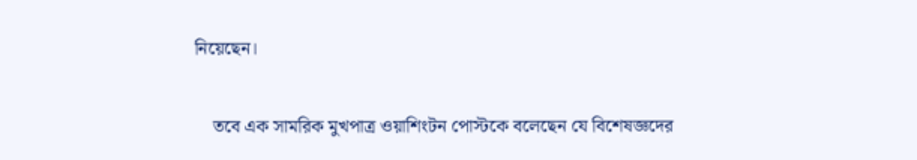নিয়েছেন।

    তবে এক সামরিক মুখপাত্র ওয়াশিংটন পোস্টকে বলেছেন যে বিশেষজ্ঞদের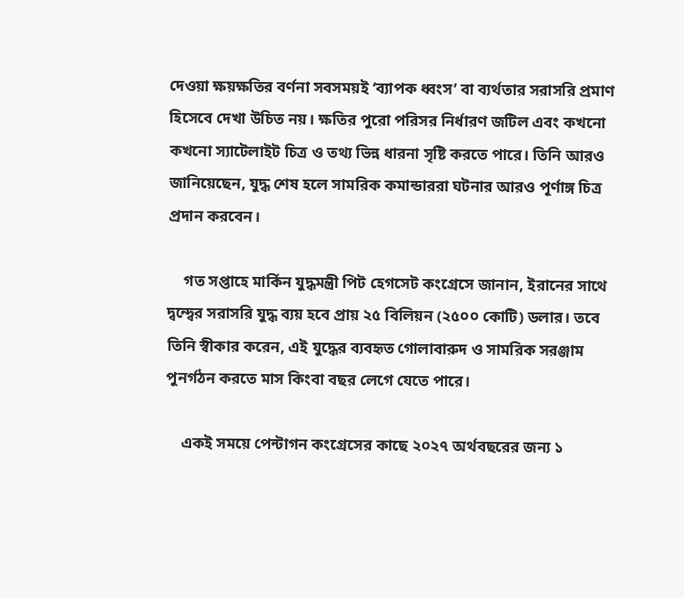দেওয়া ক্ষয়ক্ষতির বর্ণনা সবসময়ই ‘ব্যাপক ধ্বংস’ বা ব্যর্থতার সরাসরি প্রমাণ হিসেবে দেখা উচিত নয়। ক্ষতির পুরো পরিসর নির্ধারণ জটিল এবং কখনো কখনো স্যাটেলাইট চিত্র ও তথ্য ভিন্ন ধারনা সৃষ্টি করতে পারে। তিনি আরও জানিয়েছেন, যুদ্ধ শেষ হলে সামরিক কমান্ডাররা ঘটনার আরও পূর্ণাঙ্গ চিত্র প্রদান করবেন।

    গত সপ্তাহে মার্কিন যুদ্ধমন্ত্রী পিট হেগসেট কংগ্রেসে জানান, ইরানের সাথে দ্বন্দ্বের সরাসরি যুদ্ধ ব্যয় হবে প্রায় ২৫ বিলিয়ন (২৫০০ কোটি) ডলার। তবে তিনি স্বীকার করেন, এই যুদ্ধের ব্যবহৃত গোলাবারুদ ও সামরিক সরঞ্জাম পুনর্গঠন করতে মাস কিংবা বছর লেগে যেতে পারে।

    একই সময়ে পেন্টাগন কংগ্রেসের কাছে ২০২৭ অর্থবছরের জন্য ১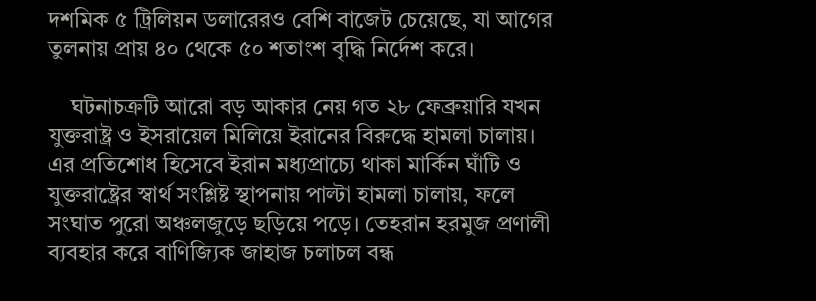দশমিক ৫ ট্রিলিয়ন ডলারেরও বেশি বাজেট চেয়েছে, যা আগের তুলনায় প্রায় ৪০ থেকে ৫০ শতাংশ বৃদ্ধি নির্দেশ করে।

    ঘটনাচক্রটি আরো বড় আকার নেয় গত ২৮ ফেব্রুয়ারি যখন যুক্তরাষ্ট্র ও ইসরায়েল মিলিয়ে ইরানের বিরুদ্ধে হামলা চালায়। এর প্রতিশোধ হিসেবে ইরান মধ্যপ্রাচ্যে থাকা মার্কিন ঘাঁটি ও যুক্তরাষ্ট্রের স্বার্থ সংশ্লিষ্ট স্থাপনায় পাল্টা হামলা চালায়, ফলে সংঘাত পুরো অঞ্চলজুড়ে ছড়িয়ে পড়ে। তেহরান হরমুজ প্রণালী ব্যবহার করে বাণিজ্যিক জাহাজ চলাচল বন্ধ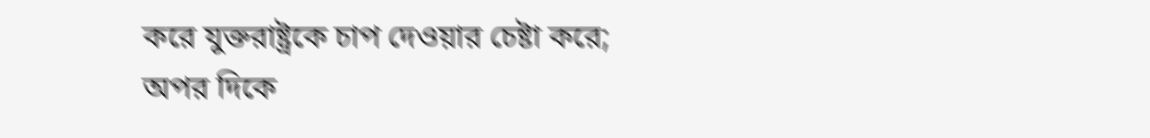করে যুক্তরাষ্ট্রকে চাপ দেওয়ার চেষ্টা করে; অপর দিকে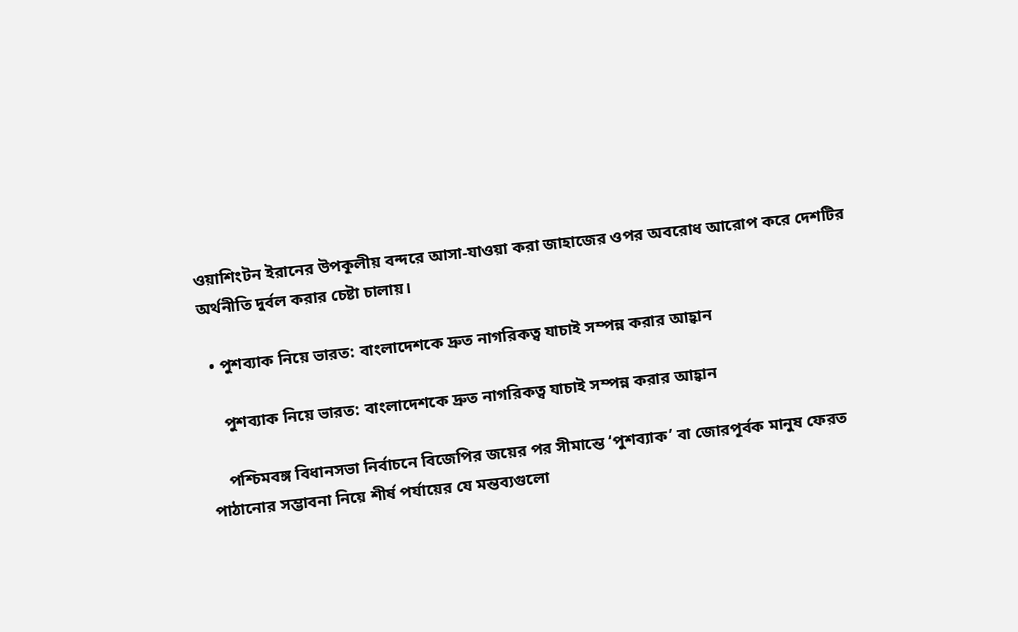ওয়াশিংটন ইরানের উপকূলীয় বন্দরে আসা-যাওয়া করা জাহাজের ওপর অবরোধ আরোপ করে দেশটির অর্থনীতি দুর্বল করার চেষ্টা চালায়।

  • পুশব্যাক নিয়ে ভারত: বাংলাদেশকে দ্রুত নাগরিকত্ব যাচাই সম্পন্ন করার আহ্বান

    পুশব্যাক নিয়ে ভারত: বাংলাদেশকে দ্রুত নাগরিকত্ব যাচাই সম্পন্ন করার আহ্বান

    পশ্চিমবঙ্গ বিধানসভা নির্বাচনে বিজেপির জয়ের পর সীমান্তে ‘পুশব্যাক’ বা জোরপূর্বক মানুষ ফেরত পাঠানোর সম্ভাবনা নিয়ে শীর্ষ পর্যায়ের যে মন্তব্যগুলো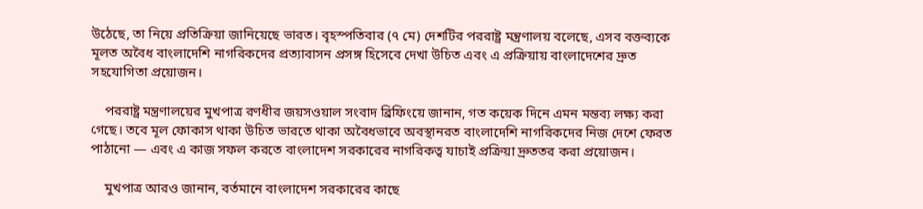উঠেছে, তা নিয়ে প্রতিক্রিয়া জানিয়েছে ভারত। বৃহস্পতিবার (৭ মে) দেশটির পররাষ্ট্র মন্ত্রণালয় বলেছে, এসব বক্তব্যকে মূলত অবৈধ বাংলাদেশি নাগরিকদের প্রত্যাবাসন প্রসঙ্গ হিসেবে দেখা উচিত এবং এ প্রক্রিয়ায় বাংলাদেশের দ্রুত সহযোগিতা প্রয়োজন।

    পররাষ্ট্র মন্ত্রণালয়ের মুখপাত্র রণধীর জয়সওয়াল সংবাদ ব্রিফিংয়ে জানান, গত কয়েক দিনে এমন মন্তব্য লক্ষ্য করা গেছে। তবে মূল ফোকাস থাকা উচিত ভারতে থাকা অবৈধভাবে অবস্থানরত বাংলাদেশি নাগরিকদের নিজ দেশে ফেরত পাঠানো — এবং এ কাজ সফল করতে বাংলাদেশ সরকারের নাগরিকত্ব যাচাই প্রক্রিয়া দ্রুততর করা প্রয়োজন।

    মুখপাত্র আরও জানান, বর্তমানে বাংলাদেশ সরকারের কাছে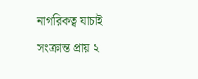নাগরিকত্ব যাচাই সংক্রান্ত প্রায় ২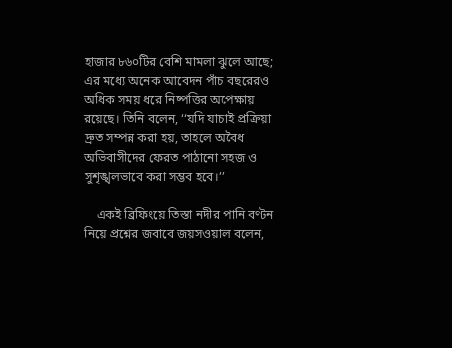হাজার ৮৬০টির বেশি মামলা ঝুলে আছে; এর মধ্যে অনেক আবেদন পাঁচ বছরেরও অধিক সময় ধরে নিষ্পত্তির অপেক্ষায় রয়েছে। তিনি বলেন, ‘‘যদি যাচাই প্রক্রিয়া দ্রুত সম্পন্ন করা হয়, তাহলে অবৈধ অভিবাসীদের ফেরত পাঠানো সহজ ও সুশৃঙ্খলভাবে করা সম্ভব হবে।’’

    একই ব্রিফিংয়ে তিস্তা নদীর পানি বণ্টন নিয়ে প্রশ্নের জবাবে জয়সওয়াল বলেন,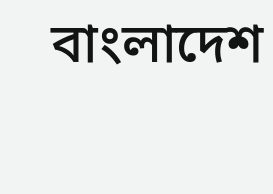বাংলাদেশ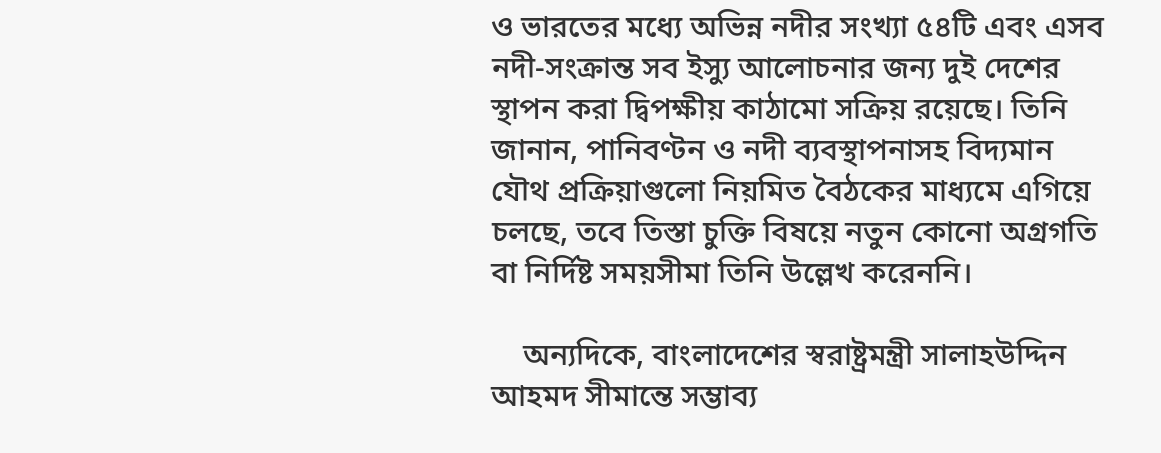ও ভারতের মধ্যে অভিন্ন নদীর সংখ্যা ৫৪টি এবং এসব নদী-সংক্রান্ত সব ইস্যু আলোচনার জন্য দুই দেশের স্থাপন করা দ্বিপক্ষীয় কাঠামো সক্রিয় রয়েছে। তিনি জানান, পানিবণ্টন ও নদী ব্যবস্থাপনাসহ বিদ্যমান যৌথ প্রক্রিয়াগুলো নিয়মিত বৈঠকের মাধ্যমে এগিয়ে চলছে, তবে তিস্তা চুক্তি বিষয়ে নতুন কোনো অগ্রগতি বা নির্দিষ্ট সময়সীমা তিনি উল্লেখ করেননি।

    অন্যদিকে, বাংলাদেশের স্বরাষ্ট্রমন্ত্রী সালাহউদ্দিন আহমদ সীমান্তে সম্ভাব্য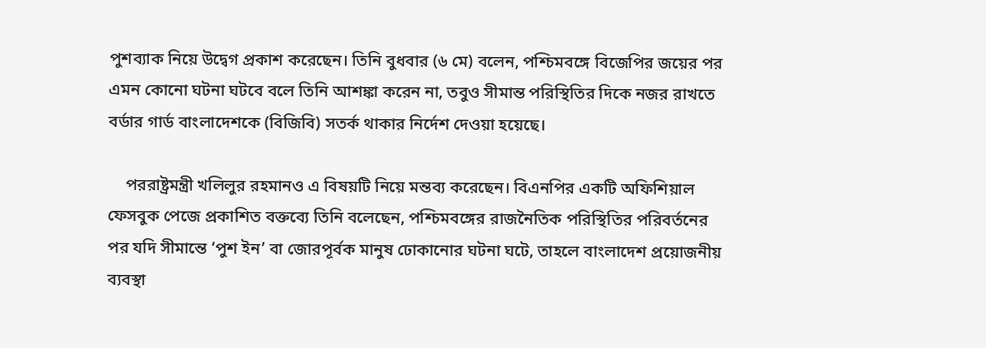পুশব্যাক নিয়ে উদ্বেগ প্রকাশ করেছেন। তিনি বুধবার (৬ মে) বলেন, পশ্চিমবঙ্গে বিজেপির জয়ের পর এমন কোনো ঘটনা ঘটবে বলে তিনি আশঙ্কা করেন না, তবুও সীমান্ত পরিস্থিতির দিকে নজর রাখতে বর্ডার গার্ড বাংলাদেশকে (বিজিবি) সতর্ক থাকার নির্দেশ দেওয়া হয়েছে।

    পররাষ্ট্রমন্ত্রী খলিলুর রহমানও এ বিষয়টি নিয়ে মন্তব্য করেছেন। বিএনপির একটি অফিশিয়াল ফেসবুক পেজে প্রকাশিত বক্তব্যে তিনি বলেছেন, পশ্চিমবঙ্গের রাজনৈতিক পরিস্থিতির পরিবর্তনের পর যদি সীমান্তে ‘পুশ ইন’ বা জোরপূর্বক মানুষ ঢোকানোর ঘটনা ঘটে, তাহলে বাংলাদেশ প্রয়োজনীয় ব্যবস্থা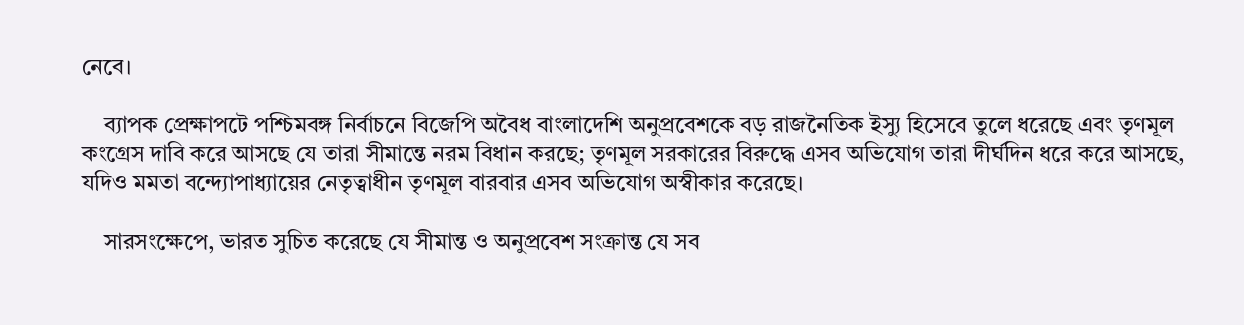নেবে।

    ব্যাপক প্রেক্ষাপটে পশ্চিমবঙ্গ নির্বাচনে বিজেপি অবৈধ বাংলাদেশি অনুপ্রবেশকে বড় রাজনৈতিক ইস্যু হিসেবে তুলে ধরেছে এবং তৃণমূল কংগ্রেস দাবি করে আসছে যে তারা সীমান্তে নরম বিধান করছে; তৃণমূল সরকারের বিরুদ্ধে এসব অভিযোগ তারা দীর্ঘদিন ধরে করে আসছে, যদিও মমতা বন্দ্যোপাধ্যায়ের নেতৃত্বাধীন তৃণমূল বারবার এসব অভিযোগ অস্বীকার করেছে।

    সারসংক্ষেপে, ভারত সুচিত করেছে যে সীমান্ত ও অনুপ্রবেশ সংক্রান্ত যে সব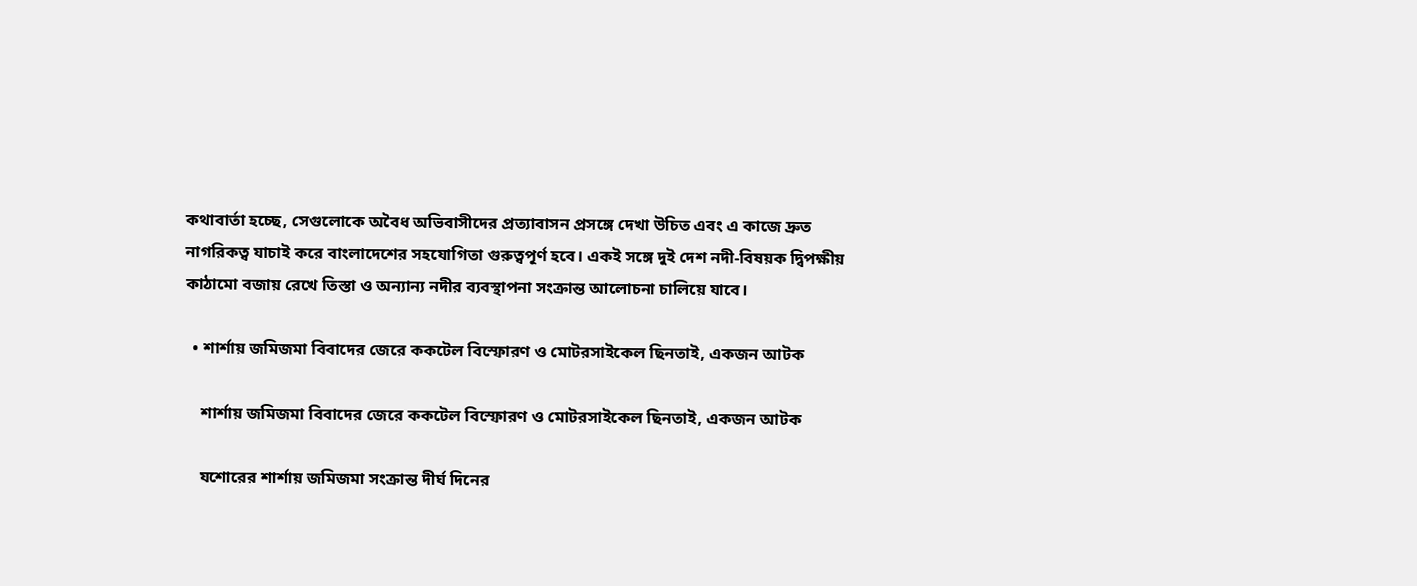কথাবার্তা হচ্ছে, সেগুলোকে অবৈধ অভিবাসীদের প্রত্যাবাসন প্রসঙ্গে দেখা উচিত এবং এ কাজে দ্রুত নাগরিকত্ব যাচাই করে বাংলাদেশের সহযোগিতা গুরুত্বপূর্ণ হবে। একই সঙ্গে দুই দেশ নদী-বিষয়ক দ্বিপক্ষীয় কাঠামো বজায় রেখে তিস্তা ও অন্যান্য নদীর ব্যবস্থাপনা সংক্রান্ত আলোচনা চালিয়ে যাবে।

  • শার্শায় জমিজমা বিবাদের জেরে ককটেল বিস্ফোরণ ও মোটরসাইকেল ছিনতাই, একজন আটক

    শার্শায় জমিজমা বিবাদের জেরে ককটেল বিস্ফোরণ ও মোটরসাইকেল ছিনতাই, একজন আটক

    যশোরের শার্শায় জমিজমা সংক্রান্ত দীর্ঘ দিনের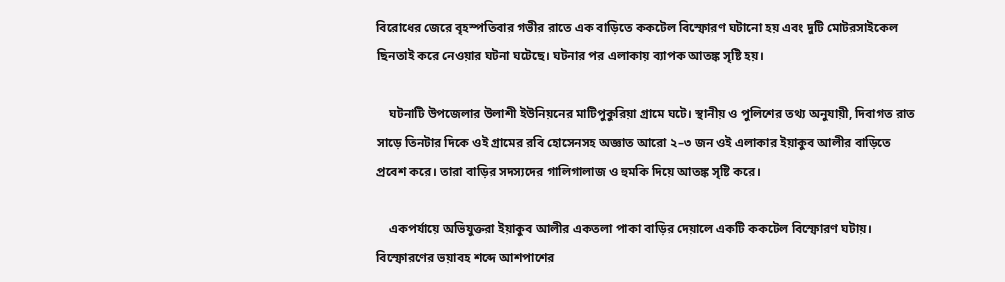বিরোধের জেরে বৃহস্পতিবার গভীর রাতে এক বাড়িতে ককটেল বিস্ফোরণ ঘটানো হয় এবং দুটি মোটরসাইকেল ছিনতাই করে নেওয়ার ঘটনা ঘটেছে। ঘটনার পর এলাকায় ব্যাপক আতঙ্ক সৃষ্টি হয়।

    ঘটনাটি উপজেলার উলাশী ইউনিয়নের মাটিপুকুরিয়া গ্রামে ঘটে। স্থানীয় ও পুলিশের তথ্য অনুযায়ী, দিবাগত রাত সাড়ে তিনটার দিকে ওই গ্রামের রবি হোসেনসহ অজ্ঞাত আরো ২–৩ জন ওই এলাকার ইয়াকুব আলীর বাড়িতে প্রবেশ করে। তারা বাড়ির সদস্যদের গালিগালাজ ও হুমকি দিয়ে আতঙ্ক সৃষ্টি করে।

    একপর্যায়ে অভিযুক্তরা ইয়াকুব আলীর একতলা পাকা বাড়ির দেয়ালে একটি ককটেল বিস্ফোরণ ঘটায়। বিস্ফোরণের ভয়াবহ শব্দে আশপাশের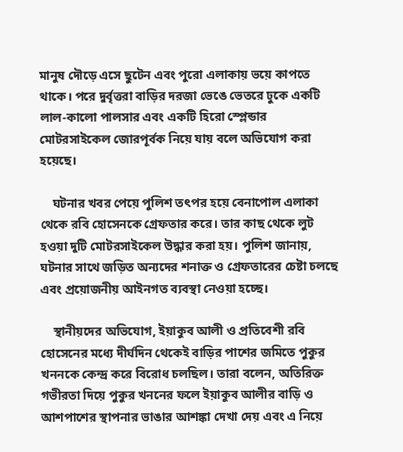মানুষ দৌড়ে এসে ছুটেন এবং পুরো এলাকায় ভয়ে কাপতে থাকে। পরে দুর্বৃত্তরা বাড়ির দরজা ভেঙে ভেতরে ঢুকে একটি লাল-কালো পালসার এবং একটি হিরো স্প্লেন্ডার মোটরসাইকেল জোরপূর্বক নিয়ে যায় বলে অভিযোগ করা হয়েছে।

    ঘটনার খবর পেয়ে পুলিশ তৎপর হয়ে বেনাপোল এলাকা থেকে রবি হোসেনকে গ্রেফতার করে। তার কাছ থেকে লুট হওয়া দুটি মোটরসাইকেল উদ্ধার করা হয়। পুলিশ জানায়, ঘটনার সাথে জড়িত অন্যদের শনাক্ত ও গ্রেফতারের চেষ্টা চলছে এবং প্রয়োজনীয় আইনগত ব্যবস্থা নেওয়া হচ্ছে।

    স্থানীয়দের অভিযোগ, ইয়াকুব আলী ও প্রতিবেশী রবি হোসেনের মধ্যে দীর্ঘদিন থেকেই বাড়ির পাশের জমিতে পুকুর খননকে কেন্দ্র করে বিরোধ চলছিল। তারা বলেন, অতিরিক্ত গভীরতা দিয়ে পুকুর খননের ফলে ইয়াকুব আলীর বাড়ি ও আশপাশের স্থাপনার ভাঙার আশঙ্কা দেখা দেয় এবং এ নিয়ে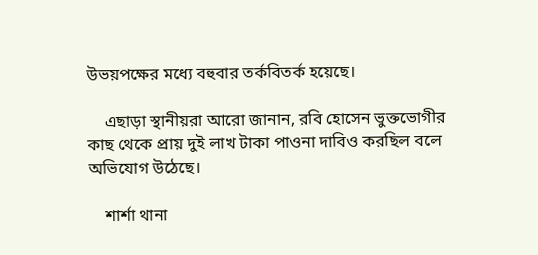উভয়পক্ষের মধ্যে বহুবার তর্কবিতর্ক হয়েছে।

    এছাড়া স্থানীয়রা আরো জানান, রবি হোসেন ভুক্তভোগীর কাছ থেকে প্রায় দুই লাখ টাকা পাওনা দাবিও করছিল বলে অভিযোগ উঠেছে।

    শার্শা থানা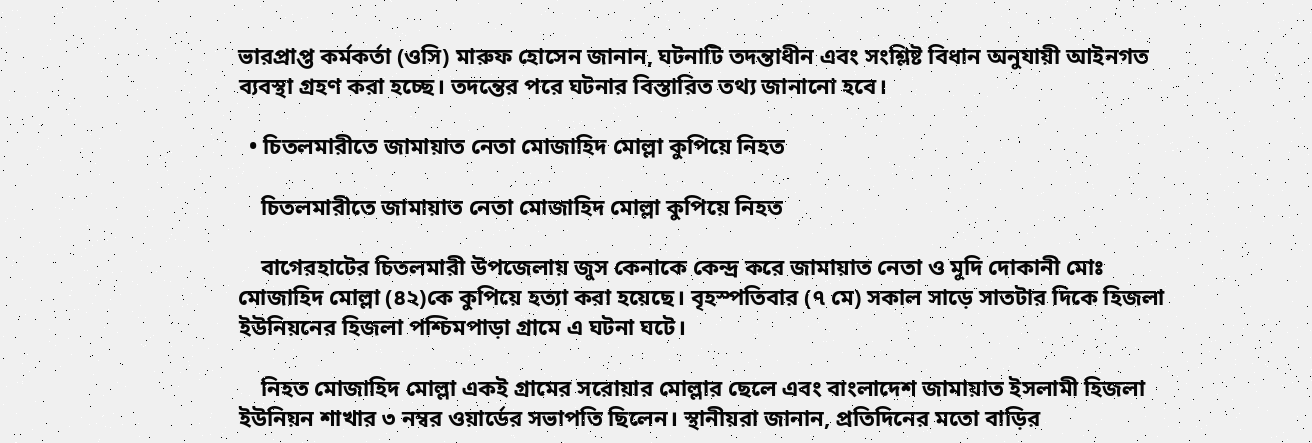ভারপ্রাপ্ত কর্মকর্তা (ওসি) মারুফ হোসেন জানান, ঘটনাটি তদন্তাধীন এবং সংশ্লিষ্ট বিধান অনুযায়ী আইনগত ব্যবস্থা গ্রহণ করা হচ্ছে। তদন্তের পরে ঘটনার বিস্তারিত তথ্য জানানো হবে।

  • চিতলমারীতে জামায়াত নেতা মোজাহিদ মোল্লা কুপিয়ে নিহত

    চিতলমারীতে জামায়াত নেতা মোজাহিদ মোল্লা কুপিয়ে নিহত

    বাগেরহাটের চিতলমারী উপজেলায় জুস কেনাকে কেন্দ্র করে জামায়াত নেতা ও মুদি দোকানী মোঃ মোজাহিদ মোল্লা (৪২)কে কুপিয়ে হত্যা করা হয়েছে। বৃহস্পতিবার (৭ মে) সকাল সাড়ে সাতটার দিকে হিজলা ইউনিয়নের হিজলা পশ্চিমপাড়া গ্রামে এ ঘটনা ঘটে।

    নিহত মোজাহিদ মোল্লা একই গ্রামের সরোয়ার মোল্লার ছেলে এবং বাংলাদেশ জামায়াত ইসলামী হিজলা ইউনিয়ন শাখার ৩ নম্বর ওয়ার্ডের সভাপতি ছিলেন। স্থানীয়রা জানান, প্রতিদিনের মতো বাড়ির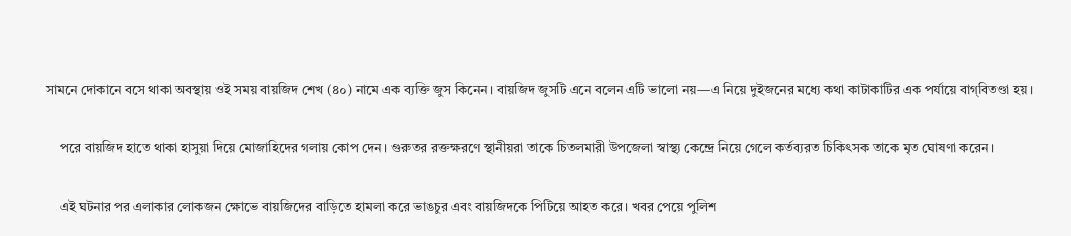সামনে দোকানে বসে থাকা অবস্থায় ওই সময় বায়জিদ শেখ (৪০) নামে এক ব্যক্তি জুস কিনেন। বায়জিদ জুসটি এনে বলেন এটি ভালো নয়—এ নিয়ে দুইজনের মধ্যে কথা কাটাকাটির এক পর্যায়ে বাগ্‌বিতণ্ডা হয়।

    পরে বায়জিদ হাতে থাকা হাসুয়া দিয়ে মোজাহিদের গলায় কোপ দেন। গুরুতর রক্তক্ষরণে স্থানীয়রা তাকে চিতলমারী উপজেলা স্বাস্থ্য কেন্দ্রে নিয়ে গেলে কর্তব্যরত চিকিৎসক তাকে মৃত ঘোষণা করেন।

    এই ঘটনার পর এলাকার লোকজন ক্ষোভে বায়জিদের বাড়িতে হামলা করে ভাঙচুর এবং বায়জিদকে পিটিয়ে আহত করে। খবর পেয়ে পুলিশ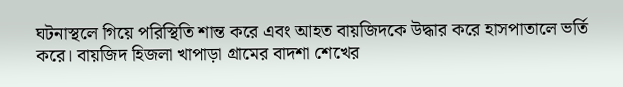ঘটনাস্থলে গিয়ে পরিস্থিতি শান্ত করে এবং আহত বায়জিদকে উদ্ধার করে হাসপাতালে ভর্তি করে। বায়জিদ হিজলা খাপাড়া গ্রামের বাদশা শেখের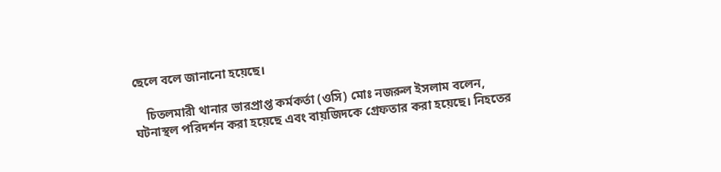ছেলে বলে জানানো হয়েছে।

    চিতলমারী থানার ভারপ্রাপ্ত কর্মকর্তা (ওসি) মোঃ নজরুল ইসলাম বলেন, ঘটনাস্থল পরিদর্শন করা হয়েছে এবং বায়জিদকে গ্রেফতার করা হয়েছে। নিহতের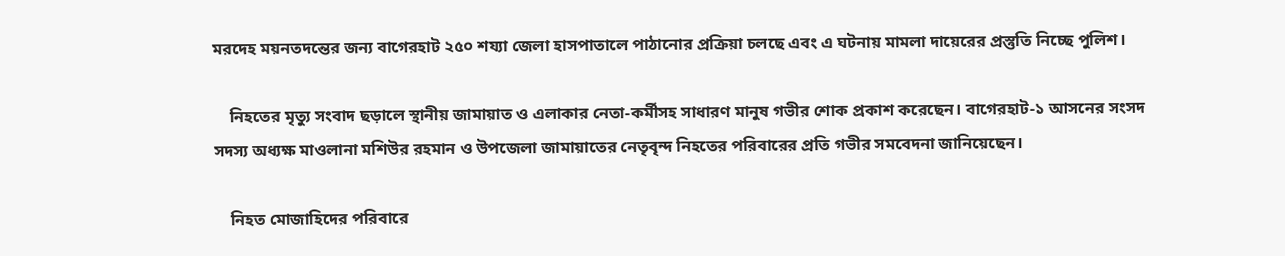মরদেহ ময়নতদন্তের জন্য বাগেরহাট ২৫০ শয্যা জেলা হাসপাতালে পাঠানোর প্রক্রিয়া চলছে এবং এ ঘটনায় মামলা দায়েরের প্রস্তুতি নিচ্ছে পুলিশ।

    নিহতের মৃত্যু সংবাদ ছড়ালে স্থানীয় জামায়াত ও এলাকার নেতা-কর্মীসহ সাধারণ মানুষ গভীর শোক প্রকাশ করেছেন। বাগেরহাট-১ আসনের সংসদ সদস্য অধ্যক্ষ মাওলানা মশিউর রহমান ও উপজেলা জামায়াতের নেতৃবৃন্দ নিহতের পরিবারের প্রতি গভীর সমবেদনা জানিয়েছেন।

    নিহত মোজাহিদের পরিবারে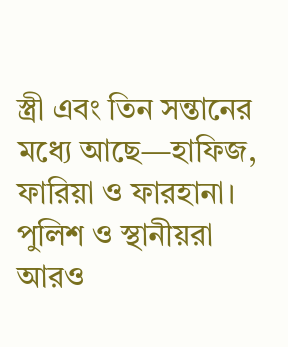স্ত্রী এবং তিন সন্তানের মধ্যে আছে—হাফিজ, ফারিয়া ও ফারহানা। পুলিশ ও স্থানীয়রা আরও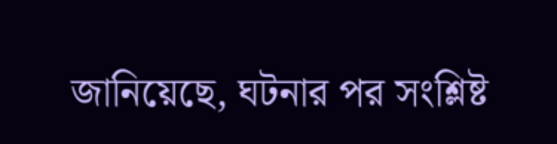জানিয়েছে, ঘটনার পর সংশ্লিষ্ট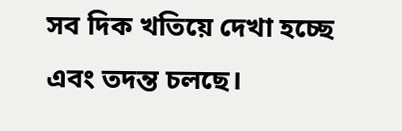সব দিক খতিয়ে দেখা হচ্ছে এবং তদন্ত চলছে।